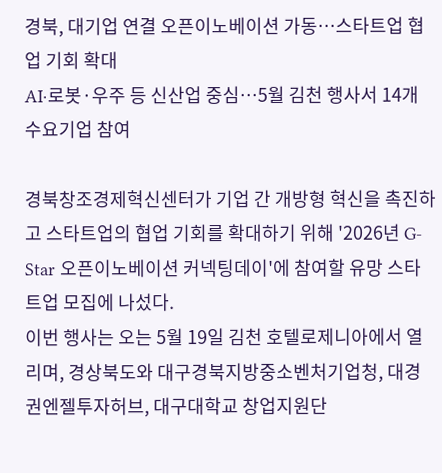경북, 대기업 연결 오픈이노베이션 가동…스타트업 협업 기회 확대
AI·로봇·우주 등 신산업 중심…5월 김천 행사서 14개 수요기업 참여

경북창조경제혁신센터가 기업 간 개방형 혁신을 촉진하고 스타트업의 협업 기회를 확대하기 위해 '2026년 G-Star 오픈이노베이션 커넥팅데이'에 참여할 유망 스타트업 모집에 나섰다.
이번 행사는 오는 5월 19일 김천 호텔로제니아에서 열리며, 경상북도와 대구경북지방중소벤처기업청, 대경권엔젤투자허브, 대구대학교 창업지원단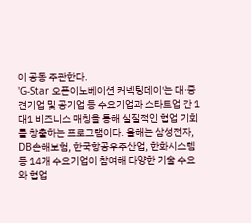이 공동 주관한다.
'G-Star 오픈이노베이션 커넥팅데이'는 대·중견기업 및 공기업 등 수요기업과 스타트업 간 1대1 비즈니스 매칭을 통해 실질적인 협업 기회를 창출하는 프로그램이다. 올해는 삼성전자, DB손해보험, 한국항공우주산업, 한화시스템 등 14개 수요기업이 참여해 다양한 기술 수요와 협업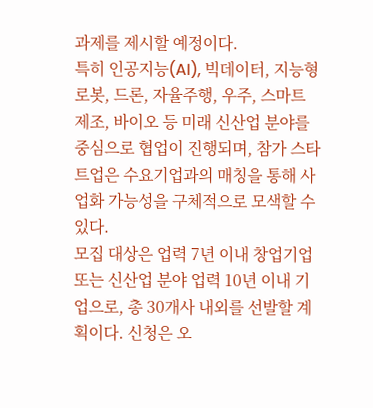과제를 제시할 예정이다.
특히 인공지능(AI), 빅데이터, 지능형 로봇, 드론, 자율주행, 우주, 스마트 제조, 바이오 등 미래 신산업 분야를 중심으로 협업이 진행되며, 참가 스타트업은 수요기업과의 매칭을 통해 사업화 가능성을 구체적으로 모색할 수 있다.
모집 대상은 업력 7년 이내 창업기업 또는 신산업 분야 업력 10년 이내 기업으로, 총 30개사 내외를 선발할 계획이다. 신청은 오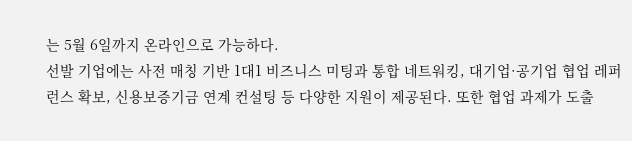는 5월 6일까지 온라인으로 가능하다.
선발 기업에는 사전 매칭 기반 1대1 비즈니스 미팅과 통합 네트워킹, 대기업·공기업 협업 레퍼런스 확보, 신용보증기금 연계 컨설팅 등 다양한 지원이 제공된다. 또한 협업 과제가 도출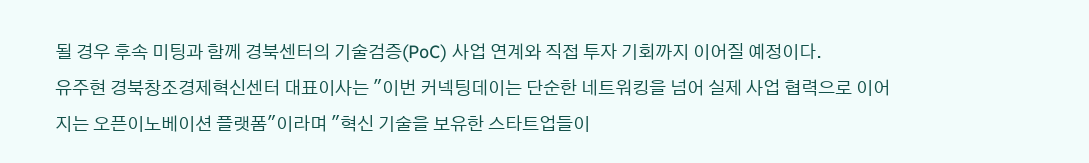될 경우 후속 미팅과 함께 경북센터의 기술검증(PoC) 사업 연계와 직접 투자 기회까지 이어질 예정이다.
유주현 경북창조경제혁신센터 대표이사는 "이번 커넥팅데이는 단순한 네트워킹을 넘어 실제 사업 협력으로 이어지는 오픈이노베이션 플랫폼"이라며 "혁신 기술을 보유한 스타트업들이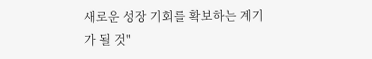새로운 성장 기회를 확보하는 계기가 될 것"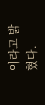이라고 밝혔다.